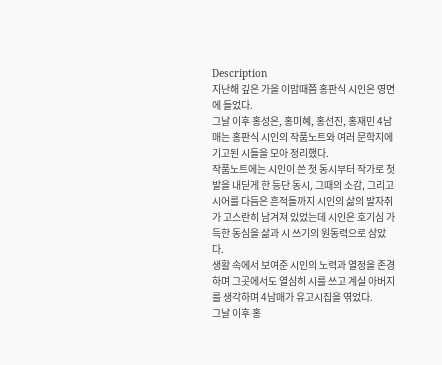Description
지난해 깊은 가을 이맘때쯤 홍판식 시인은 영면에 들었다.
그날 이후 홍성은, 홍미혜, 홍선진, 홍재민 4남매는 홍판식 시인의 작품노트와 여러 문학지에 기고된 시들을 모아 정리했다.
작품노트에는 시인이 쓴 첫 동시부터 작가로 첫발을 내딛게 한 등단 동시, 그때의 소감, 그리고 시어를 다듬은 흔적들까지 시인의 삶의 발자취가 고스란히 남겨져 있었는데 시인은 호기심 가득한 동심을 삶과 시 쓰기의 원동력으로 삼았다.
생활 속에서 보여준 시인의 노력과 열정을 존경하며 그곳에서도 열심히 시를 쓰고 계실 아버지를 생각하며 4남매가 유고시집을 엮었다.
그날 이후 홍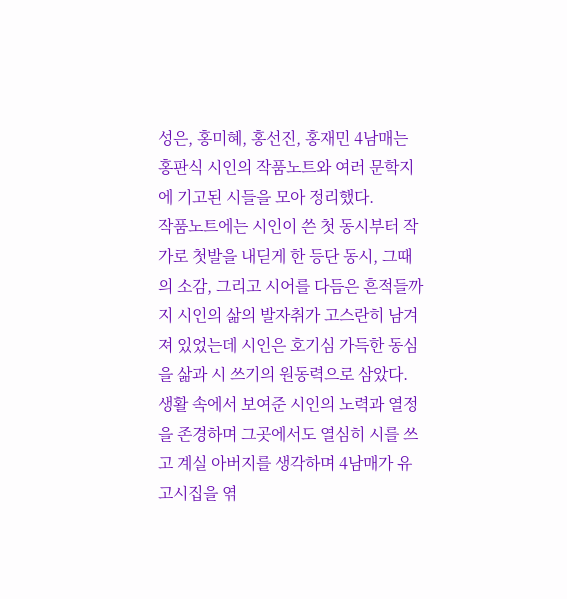성은, 홍미혜, 홍선진, 홍재민 4남매는 홍판식 시인의 작품노트와 여러 문학지에 기고된 시들을 모아 정리했다.
작품노트에는 시인이 쓴 첫 동시부터 작가로 첫발을 내딛게 한 등단 동시, 그때의 소감, 그리고 시어를 다듬은 흔적들까지 시인의 삶의 발자취가 고스란히 남겨져 있었는데 시인은 호기심 가득한 동심을 삶과 시 쓰기의 원동력으로 삼았다.
생활 속에서 보여준 시인의 노력과 열정을 존경하며 그곳에서도 열심히 시를 쓰고 계실 아버지를 생각하며 4남매가 유고시집을 엮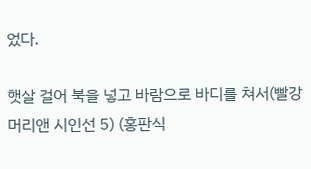었다.

햇살 걸어 북을 넣고 바람으로 바디를 쳐서(빨강머리앤 시인선 5) (홍판식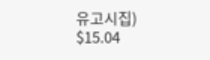유고시집)
$15.04